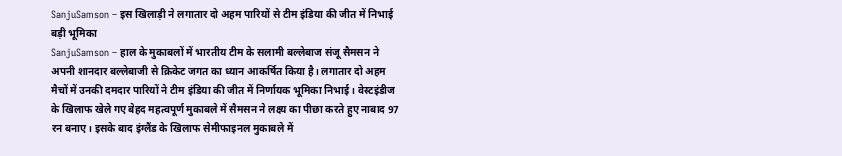SanjuSamson – इस खिलाड़ी ने लगातार दो अहम पारियों से टीम इंडिया की जीत में निभाई बड़ी भूमिका
SanjuSamson – हाल के मुकाबलों में भारतीय टीम के सलामी बल्लेबाज संजू सैमसन ने अपनी शानदार बल्लेबाजी से क्रिकेट जगत का ध्यान आकर्षित किया है। लगातार दो अहम मैचों में उनकी दमदार पारियों ने टीम इंडिया की जीत में निर्णायक भूमिका निभाई। वेस्टइंडीज के खिलाफ खेले गए बेहद महत्वपूर्ण मुकाबले में सैमसन ने लक्ष्य का पीछा करते हुए नाबाद 97 रन बनाए। इसके बाद इंग्लैंड के खिलाफ सेमीफाइनल मुकाबले में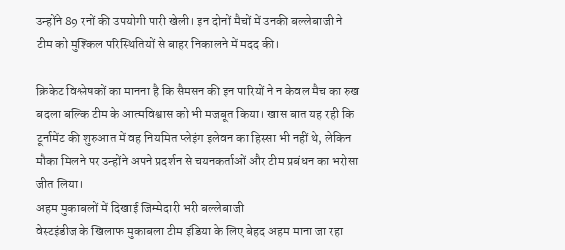उन्होंने 89 रनों की उपयोगी पारी खेली। इन दोनों मैचों में उनकी बल्लेबाजी ने टीम को मुश्किल परिस्थितियों से बाहर निकालने में मदद की।

क्रिकेट विश्लेषकों का मानना है कि सैमसन की इन पारियों ने न केवल मैच का रुख बदला बल्कि टीम के आत्मविश्वास को भी मजबूत किया। खास बात यह रही कि टूर्नामेंट की शुरुआत में वह नियमित प्लेइंग इलेवन का हिस्सा भी नहीं थे, लेकिन मौका मिलने पर उन्होंने अपने प्रदर्शन से चयनकर्ताओं और टीम प्रबंधन का भरोसा जीत लिया।
अहम मुकाबलों में दिखाई जिम्मेदारी भरी बल्लेबाजी
वेस्टइंडीज के खिलाफ मुकाबला टीम इंडिया के लिए बेहद अहम माना जा रहा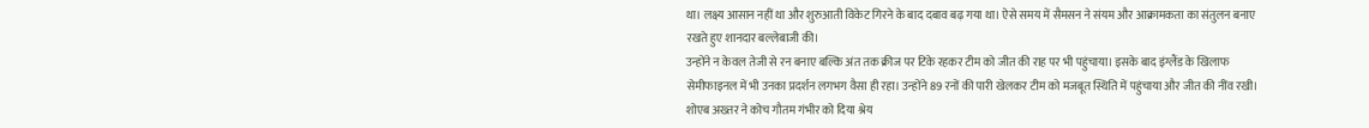था। लक्ष्य आसान नहीं था और शुरुआती विकेट गिरने के बाद दबाव बढ़ गया था। ऐसे समय में सैमसन ने संयम और आक्रामकता का संतुलन बनाए रखते हुए शानदार बल्लेबाजी की।
उन्होंने न केवल तेजी से रन बनाए बल्कि अंत तक क्रीज पर टिके रहकर टीम को जीत की राह पर भी पहुंचाया। इसके बाद इंग्लैंड के खिलाफ सेमीफाइनल में भी उनका प्रदर्शन लगभग वैसा ही रहा। उन्होंने 89 रनों की पारी खेलकर टीम को मजबूत स्थिति में पहुंचाया और जीत की नींव रखी।
शोएब अख्तर ने कोच गौतम गंभीर को दिया श्रेय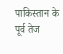पाकिस्तान के पूर्व तेज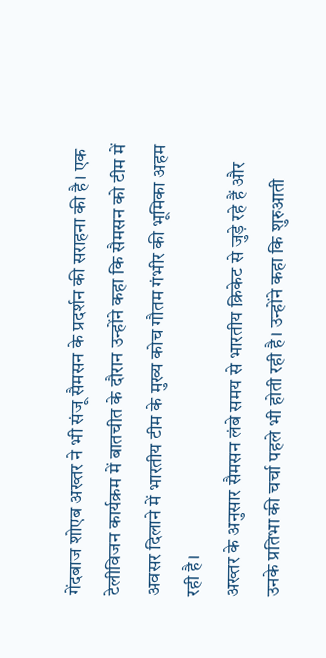गेंदबाज शोएब अख्तर ने भी संजू सैमसन के प्रदर्शन की सराहना की है। एक टेलीविजन कार्यक्रम में बातचीत के दौरान उन्होंने कहा कि सैमसन को टीम में अवसर दिलाने में भारतीय टीम के मुख्य कोच गौतम गंभीर की भूमिका अहम रही है।
अख्तर के अनुसार सैमसन लंबे समय से भारतीय क्रिकेट से जुड़े रहे हैं और उनके प्रतिभा की चर्चा पहले भी होती रही है। उन्होंने कहा कि शुरुआती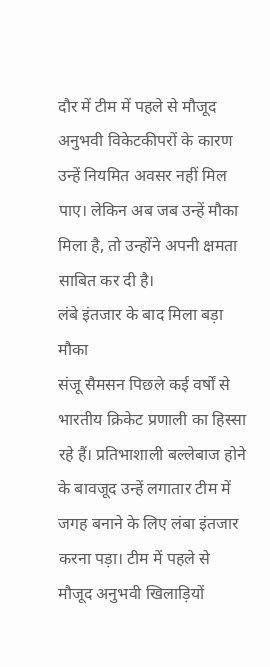दौर में टीम में पहले से मौजूद अनुभवी विकेटकीपरों के कारण उन्हें नियमित अवसर नहीं मिल पाए। लेकिन अब जब उन्हें मौका मिला है, तो उन्होंने अपनी क्षमता साबित कर दी है।
लंबे इंतजार के बाद मिला बड़ा मौका
संजू सैमसन पिछले कई वर्षों से भारतीय क्रिकेट प्रणाली का हिस्सा रहे हैं। प्रतिभाशाली बल्लेबाज होने के बावजूद उन्हें लगातार टीम में जगह बनाने के लिए लंबा इंतजार करना पड़ा। टीम में पहले से मौजूद अनुभवी खिलाड़ियों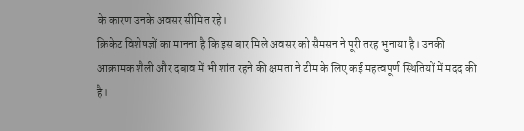के कारण उनके अवसर सीमित रहे।
क्रिकेट विशेषज्ञों का मानना है कि इस बार मिले अवसर को सैमसन ने पूरी तरह भुनाया है। उनकी आक्रामक शैली और दबाव में भी शांत रहने की क्षमता ने टीम के लिए कई महत्वपूर्ण स्थितियों में मदद की है।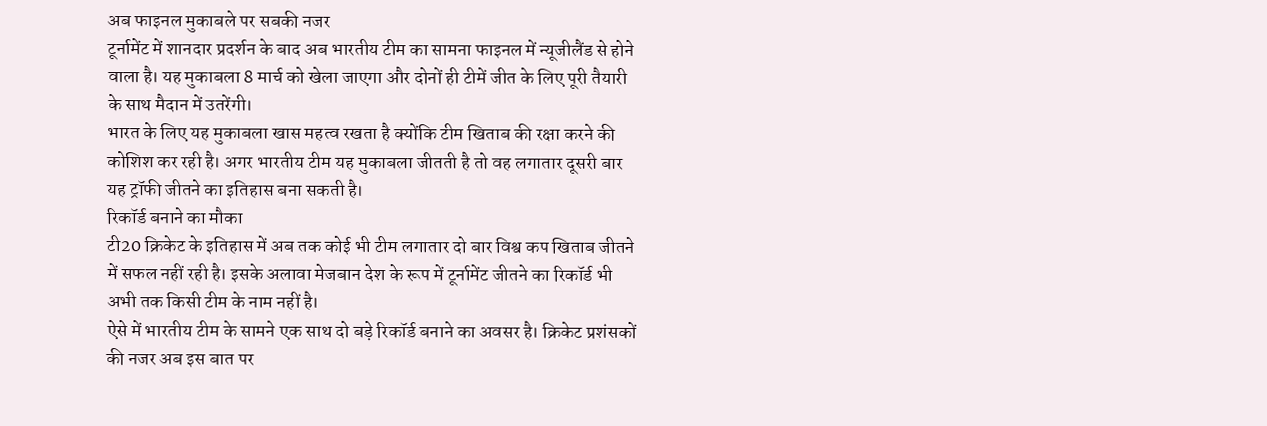अब फाइनल मुकाबले पर सबकी नजर
टूर्नामेंट में शानदार प्रदर्शन के बाद अब भारतीय टीम का सामना फाइनल में न्यूजीलैंड से होने वाला है। यह मुकाबला 8 मार्च को खेला जाएगा और दोनों ही टीमें जीत के लिए पूरी तैयारी के साथ मैदान में उतरेंगी।
भारत के लिए यह मुकाबला खास महत्व रखता है क्योंकि टीम खिताब की रक्षा करने की कोशिश कर रही है। अगर भारतीय टीम यह मुकाबला जीतती है तो वह लगातार दूसरी बार यह ट्रॉफी जीतने का इतिहास बना सकती है।
रिकॉर्ड बनाने का मौका
टी20 क्रिकेट के इतिहास में अब तक कोई भी टीम लगातार दो बार विश्व कप खिताब जीतने में सफल नहीं रही है। इसके अलावा मेजबान देश के रूप में टूर्नामेंट जीतने का रिकॉर्ड भी अभी तक किसी टीम के नाम नहीं है।
ऐसे में भारतीय टीम के सामने एक साथ दो बड़े रिकॉर्ड बनाने का अवसर है। क्रिकेट प्रशंसकों की नजर अब इस बात पर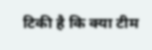टिकी है कि क्या टीम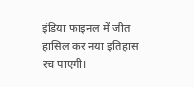इंडिया फाइनल में जीत हासिल कर नया इतिहास रच पाएगी।